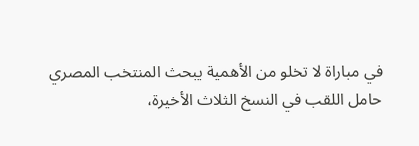في مباراة لا تخلو من الأهمية يبحث المنتخب المصري حامل اللقب في النسخ الثلاث الأخيرة،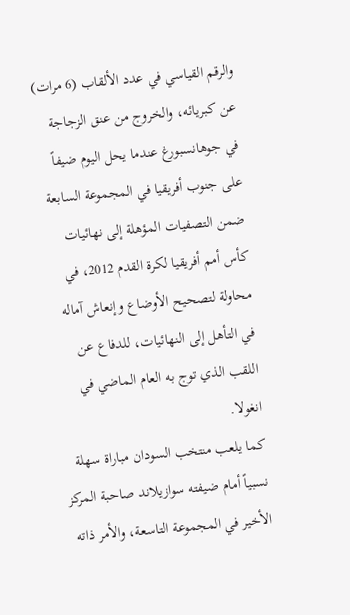والرقم القياسي في عدد الألقاب (6 مرات) عن كبريائه، والخروج من عنق الزجاجة في جوهانسبورغ عندما يحل اليوم ضيفاً على جنوب أفريقيا في المجموعة السابعة ضمن التصفيات المؤهلة إلى نهائيات كأس أمم أفريقيا لكرة القدم 2012، في محاولة لتصحيح الأوضاع وإنعاش آماله في التأهل إلى النهائيات، للدفاع عن اللقب الذي توج به العام الماضي في انغولا.
كما يلعب منتخب السودان مباراة سهلة نسبياً أمام ضيفته سوازيلاند صاحبة المركز الأخير في المجموعة التاسعة، والأمر ذاته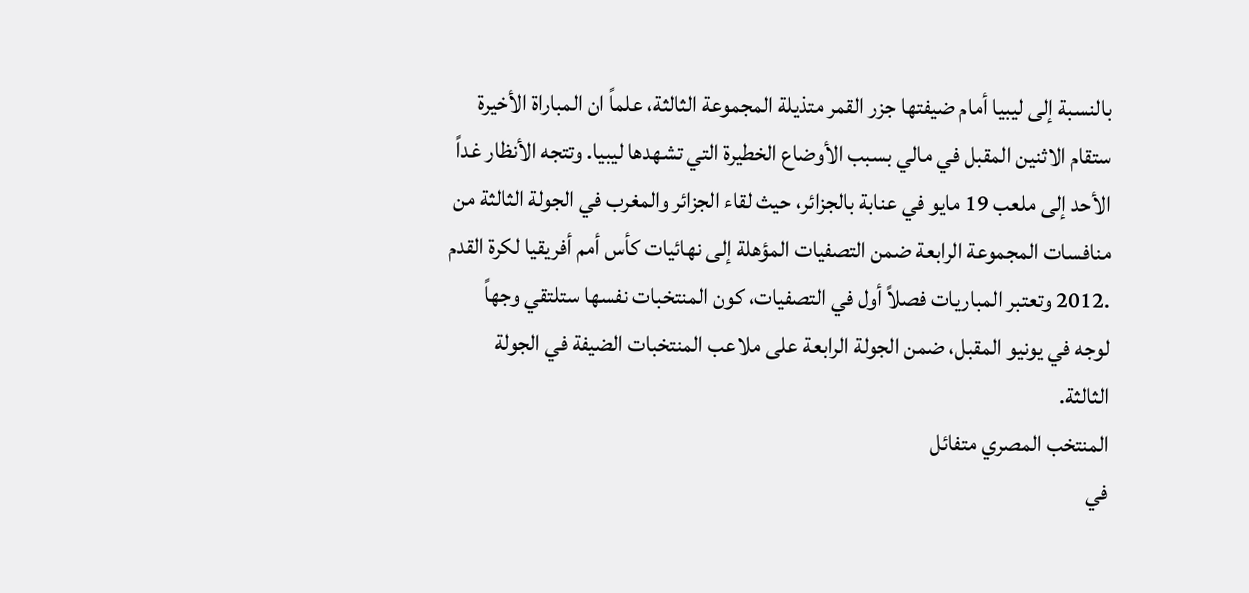بالنسبة إلى ليبيا أمام ضيفتها جزر القمر متذيلة المجموعة الثالثة، علماً ان المباراة الأخيرة ستقام الاثنين المقبل في مالي بسبب الأوضاع الخطيرة التي تشهدها ليبيا. وتتجه الأنظار غداً الأحد إلى ملعب 19 مايو في عنابة بالجزائر، حيث لقاء الجزائر والمغرب في الجولة الثالثة من منافسات المجموعة الرابعة ضمن التصفيات المؤهلة إلى نهائيات كأس أمم أفريقيا لكرة القدم .2012 وتعتبر المباريات فصلاً أول في التصفيات، كون المنتخبات نفسها ستلتقي وجهاً لوجه في يونيو المقبل، ضمن الجولة الرابعة على ملاعب المنتخبات الضيفة في الجولة الثالثة.
المنتخب المصري متفائل
في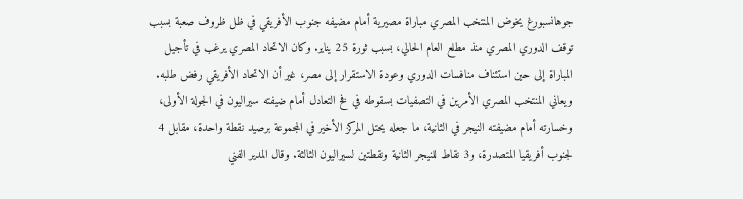جوهانسبورغ يخوض المنتخب المصري مباراة مصيرية أمام مضيفه جنوب الأفريقي في ظل ظروف صعبة بسبب توقف الدوري المصري منذ مطلع العام الحالي، بسبب ثورة 25 يناير. وكان الاتحاد المصري يرغب في تأجيل المباراة إلى حين استئناف منافسات الدوري وعودة الاستقرار إلى مصر، غير أن الاتحاد الأفريقي رفض طلبه. ويعاني المنتخب المصري الأمرين في التصفيات بسقوطه في فخ التعادل أمام ضيفته سيراليون في الجولة الأولى، وخسارته أمام مضيفته النيجر في الثانية، ما جعله يحتل المركز الأخير في المجموعة برصيد نقطة واحدة، مقابل 4 لجنوب أفريقيا المتصدرة، و3 نقاط للنيجر الثانية ونقطتين لسيراليون الثالثة. وقال المدير الفني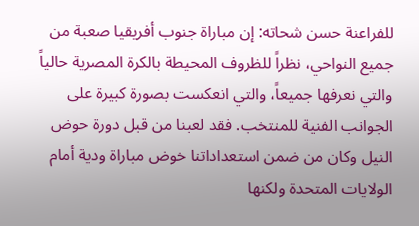للفراعنة حسن شحاته: إن مباراة جنوب أفريقيا صعبة من جميع النواحي، نظراً للظروف المحيطة بالكرة المصرية حالياً والتي نعرفها جميعاً، والتي انعكست بصورة كبيرة على الجوانب الفنية للمنتخب. فقد لعبنا من قبل دورة حوض النيل وكان من ضمن استعداداتنا خوض مباراة ودية أمام الولايات المتحدة ولكنها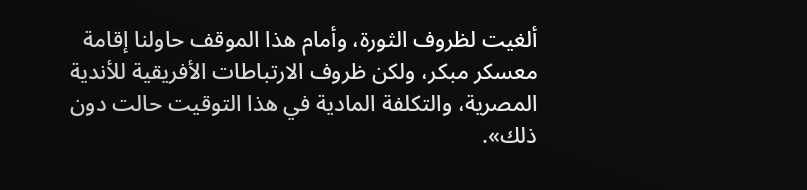ألغيت لظروف الثورة، وأمام هذا الموقف حاولنا إقامة معسكر مبكر، ولكن ظروف الارتباطات الأفريقية للأندية المصرية، والتكلفة المادية في هذا التوقيت حالت دون ذلك».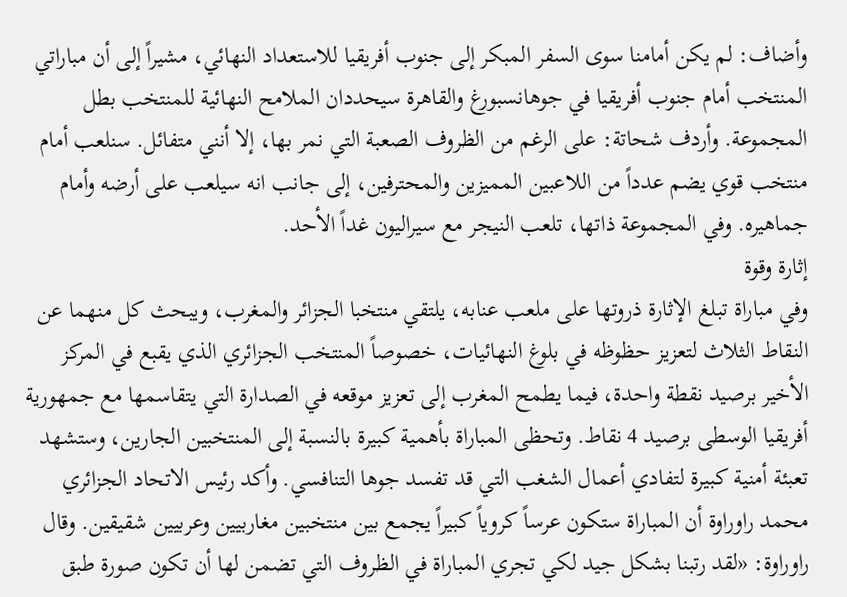وأضاف: لم يكن أمامنا سوى السفر المبكر إلى جنوب أفريقيا للاستعداد النهائي، مشيراً إلى أن مباراتي المنتخب أمام جنوب أفريقيا في جوهانسبورغ والقاهرة سيحددان الملامح النهائية للمنتخب بطل المجموعة. وأردف شحاتة: على الرغم من الظروف الصعبة التي نمر بها، إلا أنني متفائل. سنلعب أمام منتخب قوي يضم عدداً من اللاعبين المميزين والمحترفين، إلى جانب انه سيلعب على أرضه وأمام جماهيره. وفي المجموعة ذاتها، تلعب النيجر مع سيراليون غداً الأحد.
إثارة وقوة
وفي مباراة تبلغ الإثارة ذروتها على ملعب عنابه، يلتقي منتخبا الجزائر والمغرب، ويبحث كل منهما عن النقاط الثلاث لتعزيز حظوظه في بلوغ النهائيات، خصوصاً المنتخب الجزائري الذي يقبع في المركز الأخير برصيد نقطة واحدة، فيما يطمح المغرب إلى تعزيز موقعه في الصدارة التي يتقاسمها مع جمهورية أفريقيا الوسطى برصيد 4 نقاط. وتحظى المباراة بأهمية كبيرة بالنسبة إلى المنتخبين الجارين، وستشهد تعبئة أمنية كبيرة لتفادي أعمال الشغب التي قد تفسد جوها التنافسي. وأكد رئيس الاتحاد الجزائري محمد راوراوة أن المباراة ستكون عرساً كروياً كبيراً يجمع بين منتخبين مغاربيين وعربيين شقيقين. وقال راوراوة: «لقد رتبنا بشكل جيد لكي تجري المباراة في الظروف التي تضمن لها أن تكون صورة طبق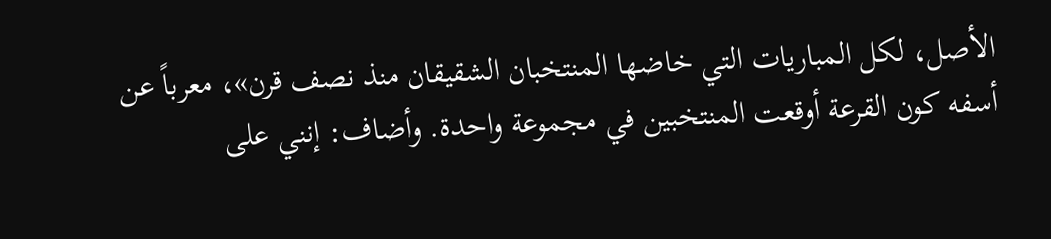الأصل، لكل المباريات التي خاضها المنتخبان الشقيقان منذ نصف قرن»، معرباً عن أسفه كون القرعة أوقعت المنتخبين في مجموعة واحدة. وأضاف: إنني على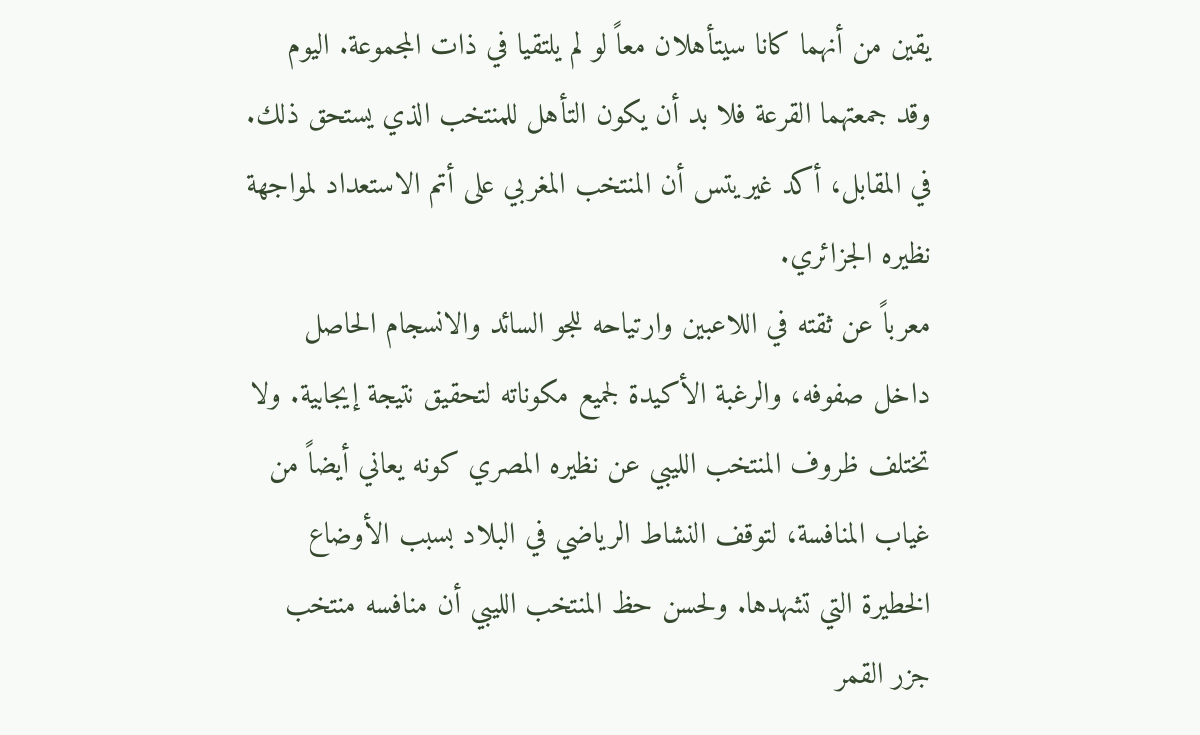يقين من أنهما كانا سيتأهلان معاً لو لم يلتقيا في ذات المجموعة. اليوم وقد جمعتهما القرعة فلا بد أن يكون التأهل للمنتخب الذي يستحق ذلك. في المقابل، أكد غيريتس أن المنتخب المغربي على أتم الاستعداد لمواجهة نظيره الجزائري.
معرباً عن ثقته في اللاعبين وارتياحه للجو السائد والانسجام الحاصل داخل صفوفه، والرغبة الأكيدة لجميع مكوناته لتحقيق نتيجة إيجابية. ولا تختلف ظروف المنتخب الليبي عن نظيره المصري كونه يعاني أيضاً من غياب المنافسة، لتوقف النشاط الرياضي في البلاد بسبب الأوضاع الخطيرة التي تشهدها. ولحسن حظ المنتخب الليبي أن منافسه منتخب جزر القمر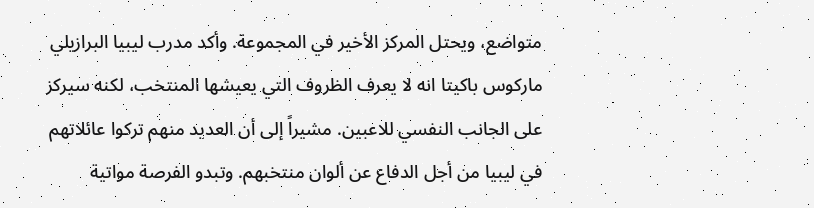متواضع، ويحتل المركز الأخير في المجموعة. وأكد مدرب ليبيا البرازيلي ماركوس باكيتا انه لا يعرف الظروف التي يعيشها المنتخب، لكنه سيركز على الجانب النفسي للاعبين. مشيراً إلى أن العديد منهم تركوا عائلاتهم في ليبيا من أجل الدفاع عن ألوان منتخبهم. وتبدو الفرصة مواتية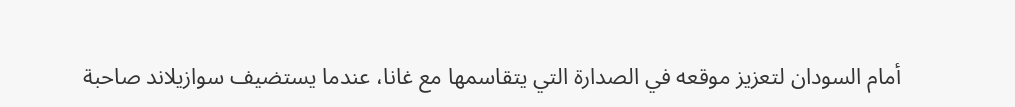أمام السودان لتعزيز موقعه في الصدارة التي يتقاسمها مع غانا، عندما يستضيف سوازيلاند صاحبة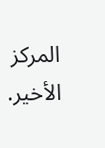المركز الأخير.